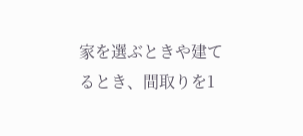家を選ぶときや建てるとき、間取りを1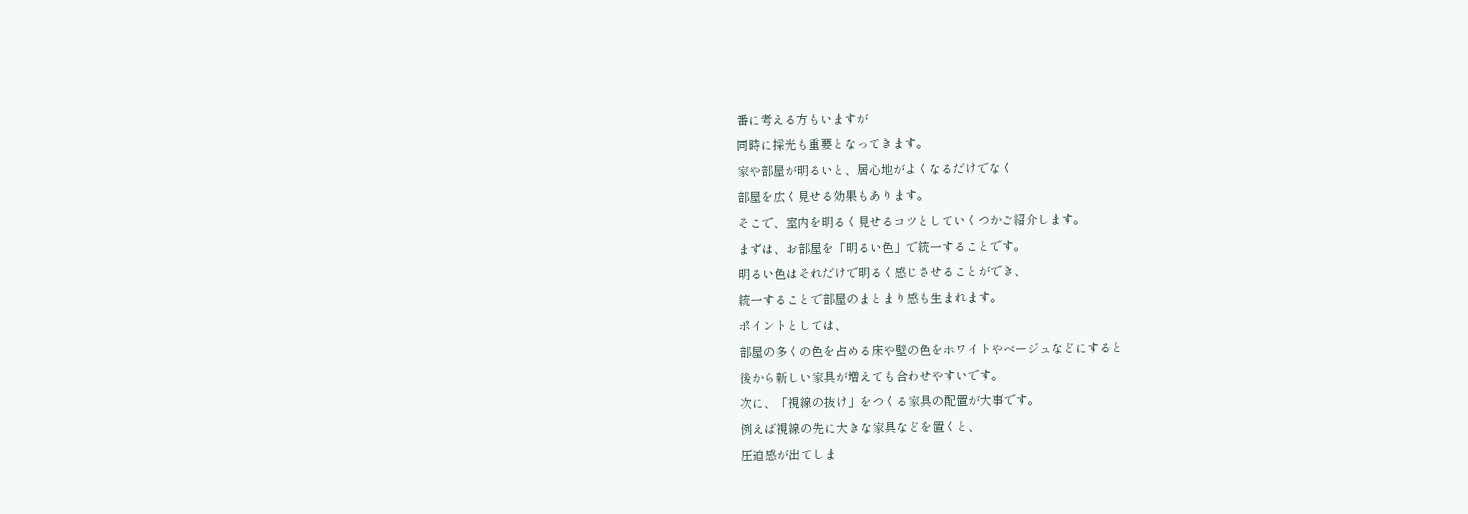番に考える方もいますが
同時に採光も重要となってきます。
家や部屋が明るいと、居心地がよくなるだけでなく
部屋を広く見せる効果もあります。
そこで、室内を明るく見せるコツとしていくつかご紹介します。
まずは、お部屋を「明るい色」で統一することです。
明るい色はそれだけで明るく感じさせることができ、
統一することで部屋のまとまり感も生まれます。
ポイントとしては、
部屋の多くの色を占める床や壁の色をホワイトやベージュなどにすると
後から新しい家具が増えても合わせやすいです。
次に、「視線の抜け」をつくる家具の配置が大事です。
例えば視線の先に大きな家具などを置くと、
圧迫感が出てしま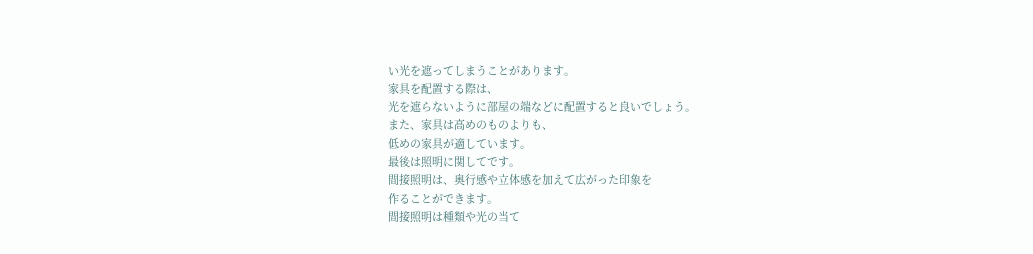い光を遮ってしまうことがあります。
家具を配置する際は、
光を遮らないように部屋の端などに配置すると良いでしょう。
また、家具は高めのものよりも、
低めの家具が適しています。
最後は照明に関してです。
間接照明は、奥行感や立体感を加えて広がった印象を
作ることができます。
間接照明は種類や光の当て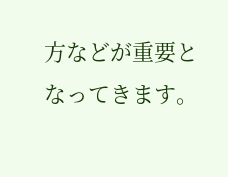方などが重要となってきます。